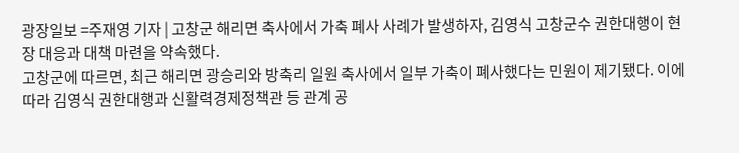광장일보 =주재영 기자 | 고창군 해리면 축사에서 가축 폐사 사례가 발생하자, 김영식 고창군수 권한대행이 현장 대응과 대책 마련을 약속했다.
고창군에 따르면, 최근 해리면 광승리와 방축리 일원 축사에서 일부 가축이 폐사했다는 민원이 제기됐다. 이에 따라 김영식 권한대행과 신활력경제정책관 등 관계 공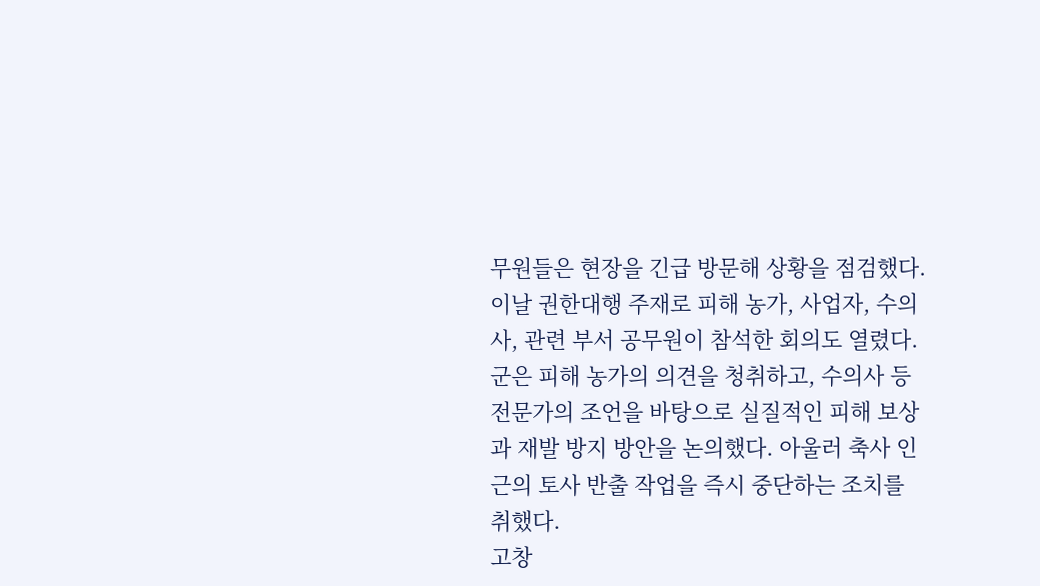무원들은 현장을 긴급 방문해 상황을 점검했다. 이날 권한대행 주재로 피해 농가, 사업자, 수의사, 관련 부서 공무원이 참석한 회의도 열렸다.
군은 피해 농가의 의견을 청취하고, 수의사 등 전문가의 조언을 바탕으로 실질적인 피해 보상과 재발 방지 방안을 논의했다. 아울러 축사 인근의 토사 반출 작업을 즉시 중단하는 조치를 취했다.
고창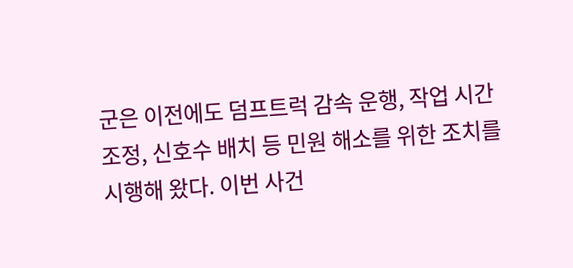군은 이전에도 덤프트럭 감속 운행, 작업 시간 조정, 신호수 배치 등 민원 해소를 위한 조치를 시행해 왔다. 이번 사건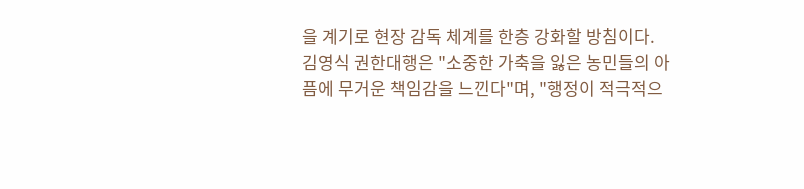을 계기로 현장 감독 체계를 한층 강화할 방침이다.
김영식 권한대행은 "소중한 가축을 잃은 농민들의 아픔에 무거운 책임감을 느낀다"며, "행정이 적극적으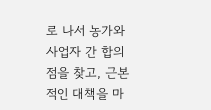로 나서 농가와 사업자 간 합의점을 찾고, 근본적인 대책을 마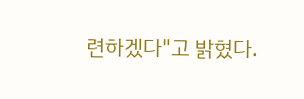련하겠다"고 밝혔다.